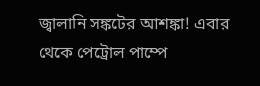জ্বালানি সঙ্কটের আশঙ্কা! এবার থেকে পেট্রোল পাম্পে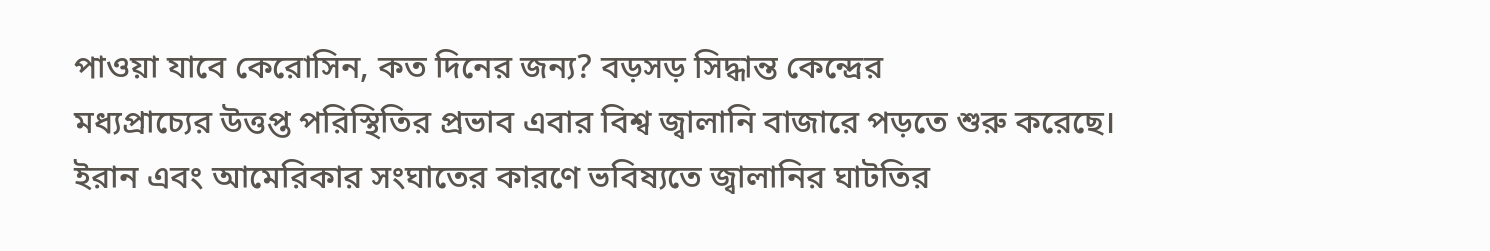পাওয়া যাবে কেরোসিন, কত দিনের জন্য? বড়সড় সিদ্ধান্ত কেন্দ্রের
মধ্যপ্রাচ্যের উত্তপ্ত পরিস্থিতির প্রভাব এবার বিশ্ব জ্বালানি বাজারে পড়তে শুরু করেছে। ইরান এবং আমেরিকার সংঘাতের কারণে ভবিষ্যতে জ্বালানির ঘাটতির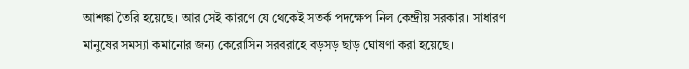আশঙ্কা তৈরি হয়েছে। আর সেই কারণে যে থেকেই সতর্ক পদক্ষেপ নিল কেন্দ্রীয় সরকার। সাধারণ মানুষের সমস্যা কমানোর জন্য কেরোসিন সরবরাহে বড়সড় ছাড় ঘোষণা করা হয়েছে।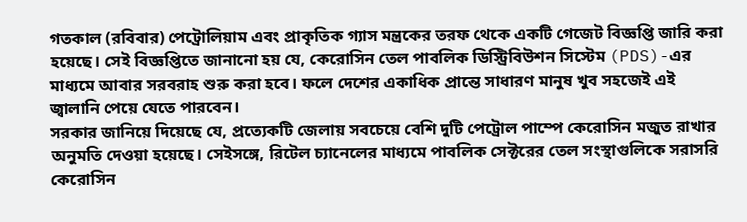গতকাল (রবিবার) পেট্রোলিয়াম এবং প্রাকৃতিক গ্যাস মন্ত্রকের তরফ থেকে একটি গেজেট বিজ্ঞপ্তি জারি করা হয়েছে। সেই বিজ্ঞপ্তিতে জানানো হয় যে, কেরোসিন তেল পাবলিক ডিস্ট্রিবিউশন সিস্টেম (PDS)-এর মাধ্যমে আবার সরবরাহ শুরু করা হবে। ফলে দেশের একাধিক প্রান্তে সাধারণ মানুষ খুব সহজেই এই জ্বালানি পেয়ে যেতে পারবেন।
সরকার জানিয়ে দিয়েছে যে, প্রত্যেকটি জেলায় সবচেয়ে বেশি দুটি পেট্রোল পাম্পে কেরোসিন মজুত রাখার অনুমতি দেওয়া হয়েছে। সেইসঙ্গে, রিটেল চ্যানেলের মাধ্যমে পাবলিক সেক্টরের তেল সংস্থাগুলিকে সরাসরি কেরোসিন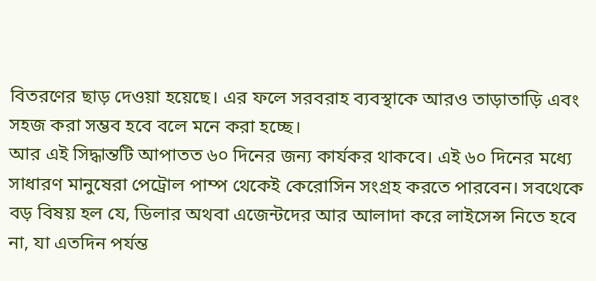বিতরণের ছাড় দেওয়া হয়েছে। এর ফলে সরবরাহ ব্যবস্থাকে আরও তাড়াতাড়ি এবং সহজ করা সম্ভব হবে বলে মনে করা হচ্ছে।
আর এই সিদ্ধান্তটি আপাতত ৬০ দিনের জন্য কার্যকর থাকবে। এই ৬০ দিনের মধ্যে সাধারণ মানুষেরা পেট্রোল পাম্প থেকেই কেরোসিন সংগ্রহ করতে পারবেন। সবথেকে বড় বিষয় হল যে, ডিলার অথবা এজেন্টদের আর আলাদা করে লাইসেন্স নিতে হবে না, যা এতদিন পর্যন্ত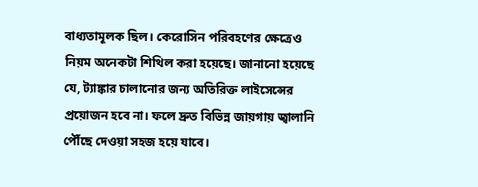বাধ্যতামূলক ছিল। কেরোসিন পরিবহণের ক্ষেত্রেও নিয়ম অনেকটা শিথিল করা হয়েছে। জানানো হয়েছে যে, ট্যাঙ্কার চালানোর জন্য অতিরিক্ত লাইসেন্সের প্রয়োজন হবে না। ফলে দ্রুত বিভিন্ন জায়গায় জ্বালানি পৌঁছে দেওয়া সহজ হয়ে যাবে।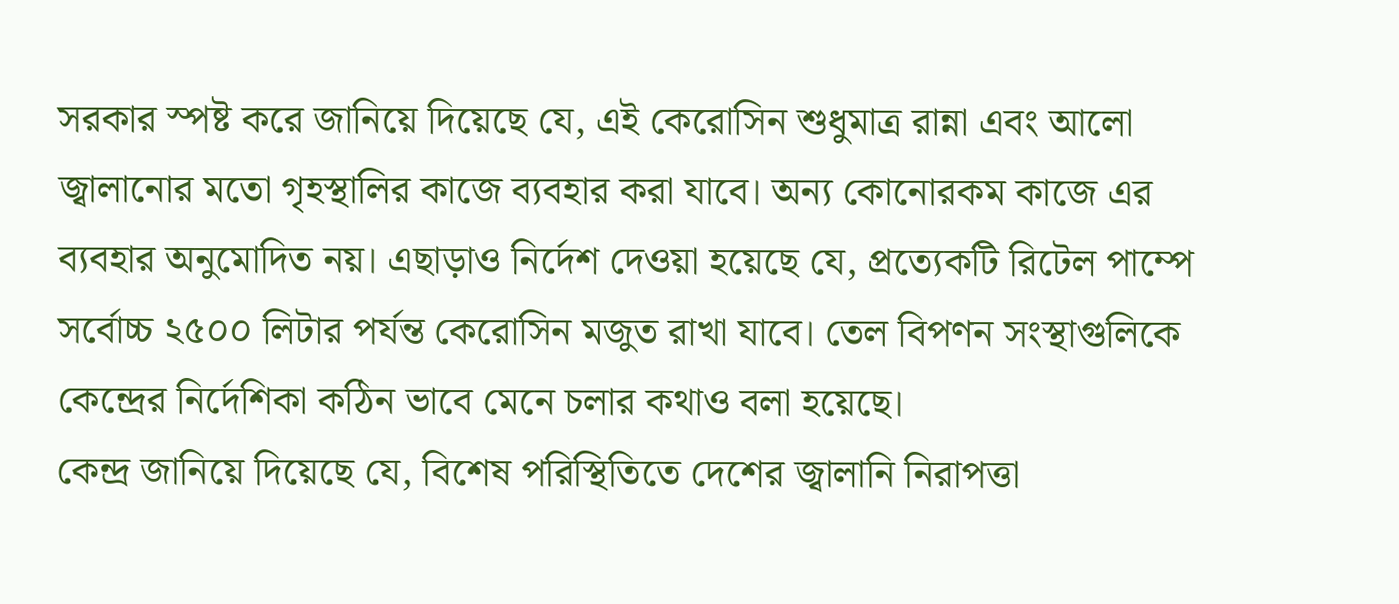সরকার স্পষ্ট করে জানিয়ে দিয়েছে যে, এই কেরোসিন শুধুমাত্র রান্না এবং আলো জ্বালানোর মতো গৃহস্থালির কাজে ব্যবহার করা যাবে। অন্য কোনোরকম কাজে এর ব্যবহার অনুমোদিত নয়। এছাড়াও নির্দেশ দেওয়া হয়েছে যে, প্রত্যেকটি রিটেল পাম্পে সর্বোচ্চ ২৫০০ লিটার পর্যন্ত কেরোসিন মজুত রাখা যাবে। তেল বিপণন সংস্থাগুলিকে কেন্দ্রের নির্দেশিকা কঠিন ভাবে মেনে চলার কথাও বলা হয়েছে।
কেন্দ্র জানিয়ে দিয়েছে যে, বিশেষ পরিস্থিতিতে দেশের জ্বালানি নিরাপত্তা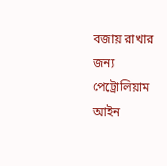বজায় রাখার জন্য পেট্রোলিয়াম আইন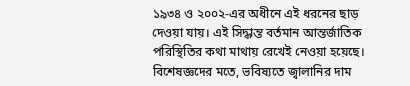১৯৩৪ ও ২০০২-এর অধীনে এই ধরনের ছাড় দেওয়া যায়। এই সিদ্ধান্ত বর্তমান আন্তর্জাতিক পরিস্থিতির কথা মাথায় রেখেই নেওয়া হয়েছে।
বিশেষজ্ঞদের মতে, ভবিষ্যতে জ্বালানির দাম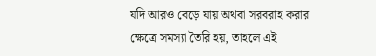যদি আরও বেড়ে যায় অথবা সরবরাহ করার ক্ষেত্রে সমস্যা তৈরি হয়, তাহলে এই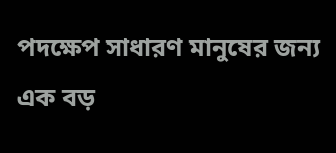পদক্ষেপ সাধারণ মানুষের জন্য এক বড়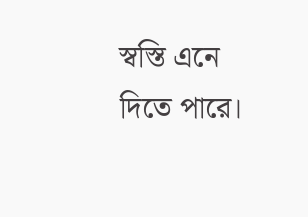স্বস্তি এনে দিতে পারে।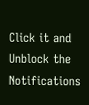Click it and Unblock the Notifications